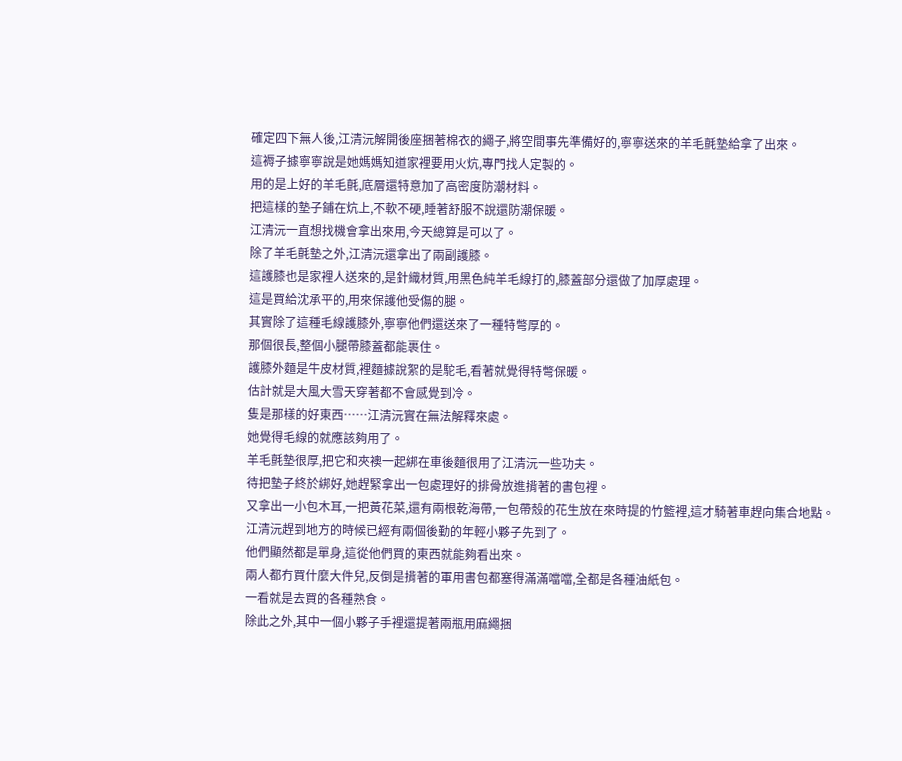確定四下無人後,江清沅解開後座捆著棉衣的繩子,將空間事先準備好的,寧寧送來的羊毛氈墊給拿了出來。
這褥子據寧寧說是她媽媽知道家裡要用火炕,專門找人定製的。
用的是上好的羊毛氈,底層還特意加了高密度防潮材料。
把這樣的墊子鋪在炕上,不軟不硬,睡著舒服不說還防潮保暖。
江清沅一直想找機會拿出來用,今天總算是可以了。
除了羊毛氈墊之外,江清沅還拿出了兩副護膝。
這護膝也是家裡人送來的,是針織材質,用黑色純羊毛線打的,膝蓋部分還做了加厚處理。
這是買給沈承平的,用來保護他受傷的腿。
其實除了這種毛線護膝外,寧寧他們還送來了一種特彆厚的。
那個很長,整個小腿帶膝蓋都能裹住。
護膝外麵是牛皮材質,裡麵據說絮的是駝毛,看著就覺得特彆保暖。
估計就是大風大雪天穿著都不會感覺到冷。
隻是那樣的好東西……江清沅實在無法解釋來處。
她覺得毛線的就應該夠用了。
羊毛氈墊很厚,把它和夾襖一起綁在車後麵很用了江清沅一些功夫。
待把墊子終於綁好,她趕緊拿出一包處理好的排骨放進揹著的書包裡。
又拿出一小包木耳,一把黃花菜,還有兩根乾海帶,一包帶殼的花生放在來時提的竹籃裡,這才騎著車趕向集合地點。
江清沅趕到地方的時候已經有兩個後勤的年輕小夥子先到了。
他們顯然都是單身,這從他們買的東西就能夠看出來。
兩人都冇買什麼大件兒,反倒是揹著的軍用書包都塞得滿滿噹噹,全都是各種油紙包。
一看就是去買的各種熟食。
除此之外,其中一個小夥子手裡還提著兩瓶用麻繩捆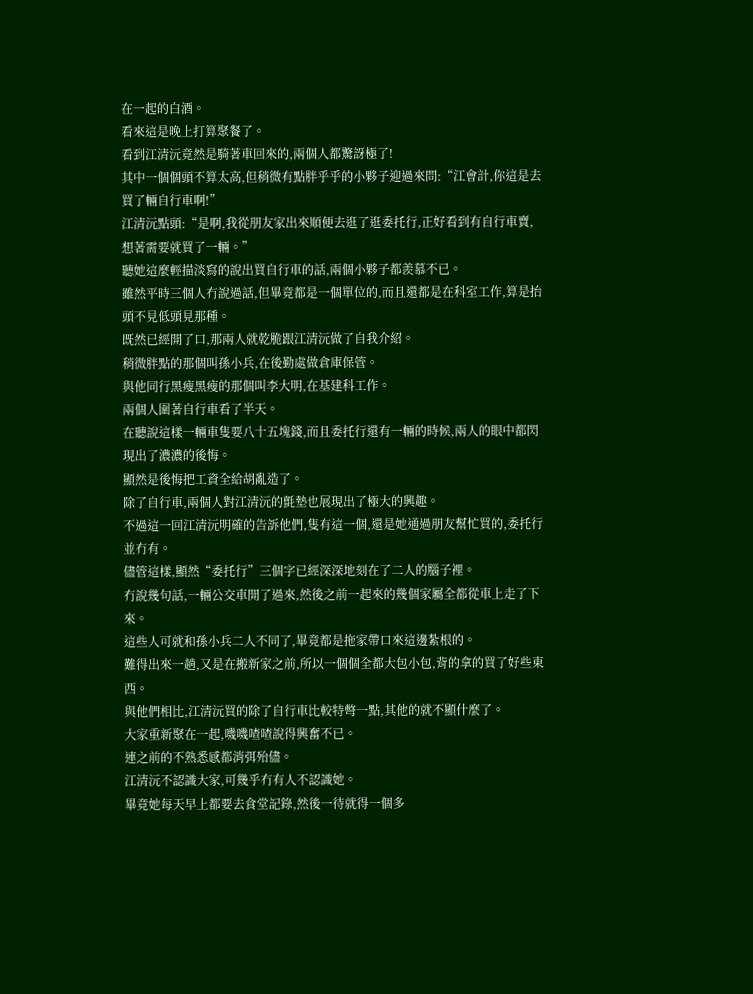在一起的白酒。
看來這是晚上打算聚餐了。
看到江清沅竟然是騎著車回來的,兩個人都驚訝極了!
其中一個個頭不算太高,但稍微有點胖乎乎的小夥子迎過來問:“江會計,你這是去買了輛自行車啊!”
江清沅點頭:“是啊,我從朋友家出來順便去逛了逛委托行,正好看到有自行車賣,想著需要就買了一輛。”
聽她這麼輕描淡寫的說出買自行車的話,兩個小夥子都羨慕不已。
雖然平時三個人冇說過話,但畢竟都是一個單位的,而且還都是在科室工作,算是抬頭不見低頭見那種。
既然已經開了口,那兩人就乾脆跟江清沅做了自我介紹。
稍微胖點的那個叫孫小兵,在後勤處做倉庫保管。
與他同行黑瘦黑瘦的那個叫李大明,在基建科工作。
兩個人圍著自行車看了半天。
在聽說這樣一輛車隻要八十五塊錢,而且委托行還有一輛的時候,兩人的眼中都閃現出了濃濃的後悔。
顯然是後悔把工資全給胡亂造了。
除了自行車,兩個人對江清沅的氈墊也展現出了極大的興趣。
不過這一回江清沅明確的告訴他們,隻有這一個,還是她通過朋友幫忙買的,委托行並冇有。
儘管這樣,顯然“委托行”三個字已經深深地刻在了二人的腦子裡。
冇說幾句話,一輛公交車開了過來,然後之前一起來的幾個家屬全都從車上走了下來。
這些人可就和孫小兵二人不同了,畢竟都是拖家帶口來這邊紮根的。
難得出來一趟,又是在搬新家之前,所以一個個全都大包小包,背的拿的買了好些東西。
與他們相比,江清沅買的除了自行車比較特彆一點,其他的就不顯什麼了。
大家重新聚在一起,嘰嘰喳喳說得興奮不已。
連之前的不熟悉感都消弭殆儘。
江清沅不認識大家,可幾乎冇有人不認識她。
畢竟她每天早上都要去食堂記錄,然後一待就得一個多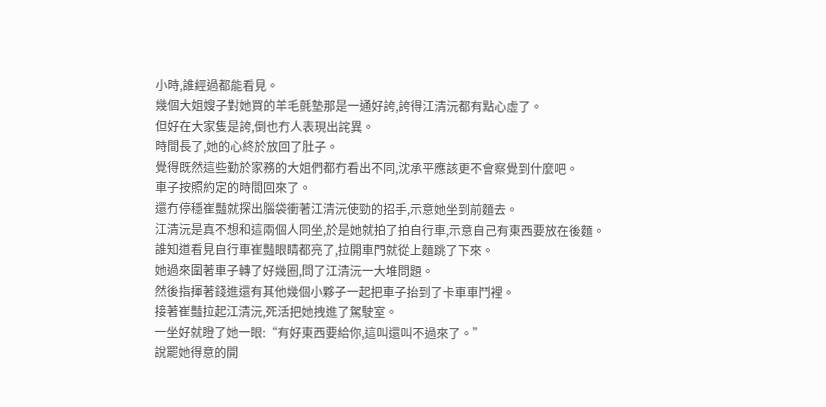小時,誰經過都能看見。
幾個大姐嫂子對她買的羊毛氈墊那是一通好誇,誇得江清沅都有點心虛了。
但好在大家隻是誇,倒也冇人表現出詫異。
時間長了,她的心終於放回了肚子。
覺得既然這些勤於家務的大姐們都冇看出不同,沈承平應該更不會察覺到什麼吧。
車子按照約定的時間回來了。
還冇停穩崔豔就探出腦袋衝著江清沅使勁的招手,示意她坐到前麵去。
江清沅是真不想和這兩個人同坐,於是她就拍了拍自行車,示意自己有東西要放在後麵。
誰知道看見自行車崔豔眼睛都亮了,拉開車門就從上麵跳了下來。
她過來圍著車子轉了好幾圈,問了江清沅一大堆問題。
然後指揮著錢進還有其他幾個小夥子一起把車子抬到了卡車車鬥裡。
接著崔豔拉起江清沅,死活把她拽進了駕駛室。
一坐好就瞪了她一眼:“有好東西要給你,這叫還叫不過來了。”
說罷她得意的開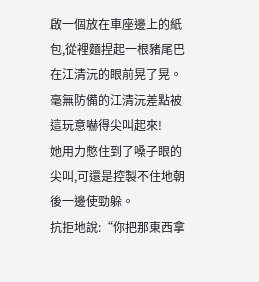啟一個放在車座邊上的紙包,從裡麵捏起一根豬尾巴在江清沅的眼前晃了晃。
毫無防備的江清沅差點被這玩意嚇得尖叫起來!
她用力憋住到了嗓子眼的尖叫,可還是控製不住地朝後一邊使勁躲。
抗拒地說:“你把那東西拿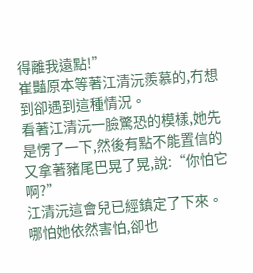得離我遠點!”
崔豔原本等著江清沅羨慕的,冇想到卻遇到這種情況。
看著江清沅一臉驚恐的模樣,她先是愣了一下,然後有點不能置信的又拿著豬尾巴晃了晃,說:“你怕它啊?”
江清沅這會兒已經鎮定了下來。
哪怕她依然害怕,卻也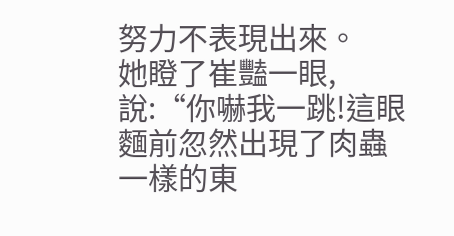努力不表現出來。
她瞪了崔豔一眼,說:“你嚇我一跳!這眼麵前忽然出現了肉蟲一樣的東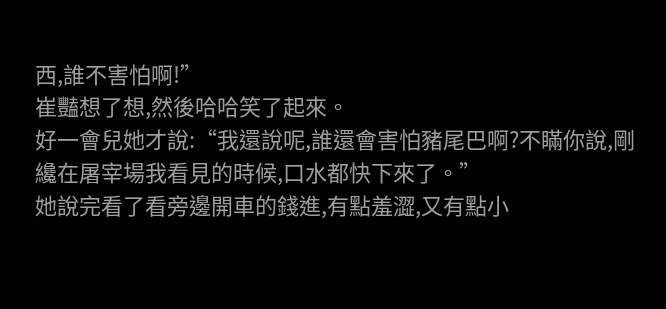西,誰不害怕啊!”
崔豔想了想,然後哈哈笑了起來。
好一會兒她才說:“我還說呢,誰還會害怕豬尾巴啊?不瞞你說,剛纔在屠宰場我看見的時候,口水都快下來了。”
她說完看了看旁邊開車的錢進,有點羞澀,又有點小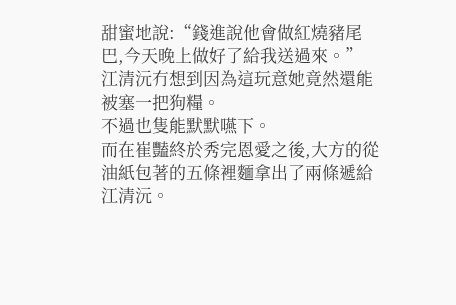甜蜜地說:“錢進說他會做紅燒豬尾巴,今天晚上做好了給我送過來。”
江清沅冇想到因為這玩意她竟然還能被塞一把狗糧。
不過也隻能默默嚥下。
而在崔豔終於秀完恩愛之後,大方的從油紙包著的五條裡麵拿出了兩條遞給江清沅。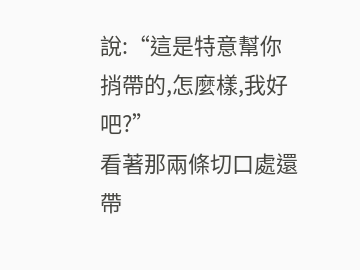說:“這是特意幫你捎帶的,怎麼樣,我好吧?”
看著那兩條切口處還帶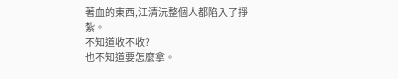著血的東西,江清沅整個人都陷入了掙紮。
不知道收不收?
也不知道要怎麼拿。